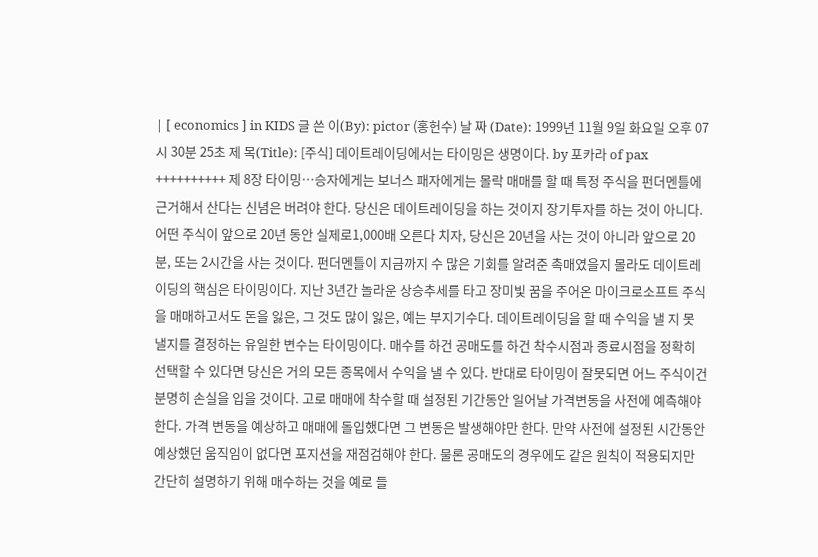| [ economics ] in KIDS 글 쓴 이(By): pictor (홍헌수) 날 짜 (Date): 1999년 11월 9일 화요일 오후 07시 30분 25초 제 목(Title): [주식] 데이트레이딩에서는 타이밍은 생명이다. by 포카라 of pax ++++++++++ 제 8장 타이밍…승자에게는 보너스 패자에게는 몰락 매매를 할 때 특정 주식을 펀더멘틀에 근거해서 산다는 신념은 버려야 한다. 당신은 데이트레이딩을 하는 것이지 장기투자를 하는 것이 아니다. 어떤 주식이 앞으로 20년 동안 실제로1,000배 오른다 치자, 당신은 20년을 사는 것이 아니라 앞으로 20분, 또는 2시간을 사는 것이다. 펀더멘틀이 지금까지 수 많은 기회를 알려준 촉매였을지 몰라도 데이트레이딩의 핵심은 타이밍이다. 지난 3년간 놀라운 상승추세를 타고 장미빛 꿈을 주어온 마이크로소프트 주식을 매매하고서도 돈을 잃은, 그 것도 많이 잃은, 예는 부지기수다. 데이트레이딩을 할 때 수익을 낼 지 못 낼지를 결정하는 유일한 변수는 타이밍이다. 매수를 하건 공매도를 하건 착수시점과 종료시점을 정확히 선택할 수 있다면 당신은 거의 모든 종목에서 수익을 낼 수 있다. 반대로 타이밍이 잘못되면 어느 주식이건 분명히 손실을 입을 것이다. 고로 매매에 착수할 때 설정된 기간동안 일어날 가격변동을 사전에 예측해야 한다. 가격 변동을 예상하고 매매에 돌입했다면 그 변동은 발생해야만 한다. 만약 사전에 설정된 시간동안 예상했던 움직임이 없다면 포지션을 재점검해야 한다. 물론 공매도의 경우에도 같은 원칙이 적용되지만 간단히 설명하기 위해 매수하는 것을 예로 들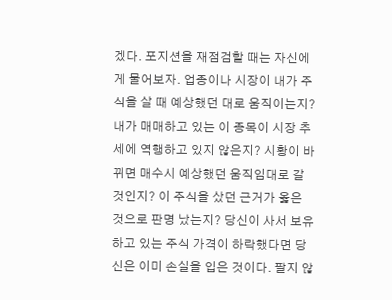겠다. 포지션을 재점검할 때는 자신에게 물어보자. 업종이나 시장이 내가 주식을 살 때 예상했던 대로 움직이는지? 내가 매매하고 있는 이 종목이 시장 추세에 역행하고 있지 않은지? 시황이 바뀌면 매수시 예상했던 움직임대로 갈 것인지? 이 주식을 샀던 근거가 옳은 것으로 판명 났는지? 당신이 사서 보유하고 있는 주식 가격이 하락했다면 당신은 이미 손실을 입은 것이다. 팔지 않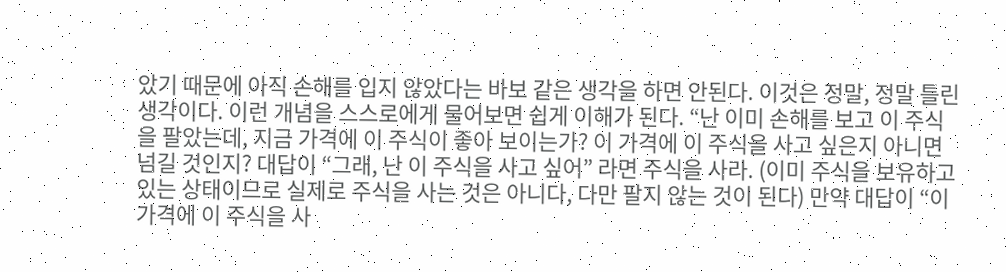았기 때문에 아직 손해를 입지 않았다는 바보 같은 생각을 하면 안된다. 이것은 정말, 정말 틀린 생각이다. 이런 개념을 스스로에게 물어보면 쉽게 이해가 된다. “난 이미 손해를 보고 이 주식을 팔았는데, 지금 가격에 이 주식이 좋아 보이는가? 이 가격에 이 주식을 사고 싶은지 아니면 넘길 것인지? 대답이 “그래, 난 이 주식을 사고 싶어” 라면 주식을 사라. (이미 주식을 보유하고 있는 상태이므로 실제로 주식을 사는 것은 아니다, 다만 팔지 않는 것이 된다) 만약 대답이 “이 가격에 이 주식을 사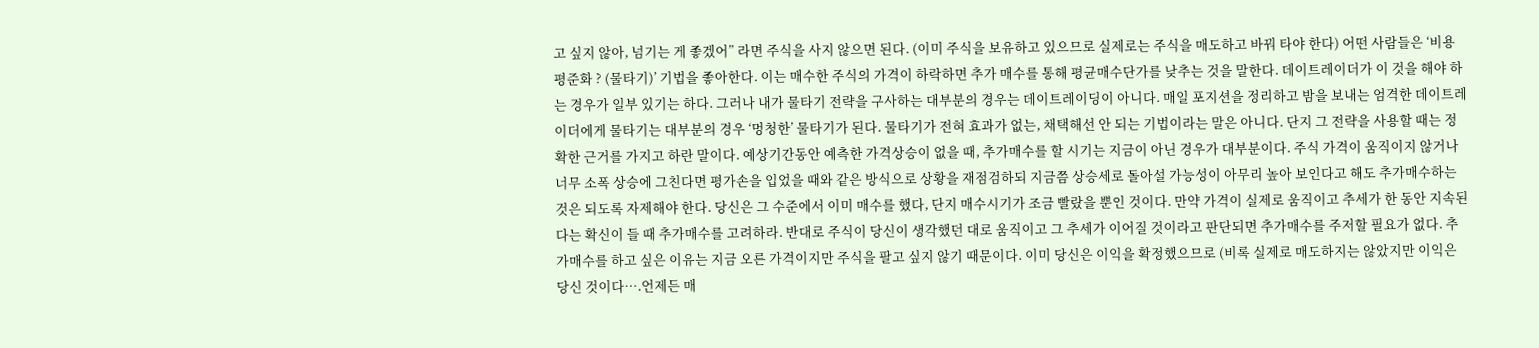고 싶지 않아, 넘기는 게 좋겠어” 라면 주식을 사지 않으면 된다. (이미 주식을 보유하고 있으므로 실제로는 주식을 매도하고 바꿔 타야 한다) 어떤 사람들은 ‘비용 평준화 ? (물타기)’ 기법을 좋아한다. 이는 매수한 주식의 가격이 하락하면 추가 매수를 통해 평균매수단가를 낮추는 것을 말한다. 데이트레이더가 이 것을 해야 하는 경우가 일부 있기는 하다. 그러나 내가 물타기 전략을 구사하는 대부분의 경우는 데이트레이딩이 아니다. 매일 포지션을 정리하고 밤을 보내는 엄격한 데이트레이더에게 물타기는 대부분의 경우 ‘멍청한’ 물타기가 된다. 물타기가 전혀 효과가 없는, 채택해선 안 되는 기법이라는 말은 아니다. 단지 그 전략을 사용할 때는 정확한 근거를 가지고 하란 말이다. 예상기간동안 예측한 가격상승이 없을 때, 추가매수를 할 시기는 지금이 아닌 경우가 대부분이다. 주식 가격이 움직이지 않거나 너무 소폭 상승에 그친다면 평가손을 입었을 때와 같은 방식으로 상황을 재점검하되 지금쯤 상승세로 돌아설 가능성이 아무리 높아 보인다고 해도 추가매수하는 것은 되도록 자제해야 한다. 당신은 그 수준에서 이미 매수를 했다, 단지 매수시기가 조금 빨랐을 뿐인 것이다. 만약 가격이 실제로 움직이고 추세가 한 동안 지속된다는 확신이 들 때 추가매수를 고려하라. 반대로 주식이 당신이 생각했던 대로 움직이고 그 추세가 이어질 것이라고 판단되면 추가매수를 주저할 필요가 없다. 추가매수를 하고 싶은 이유는 지금 오른 가격이지만 주식을 팔고 싶지 않기 때문이다. 이미 당신은 이익을 확정했으므로 (비록 실제로 매도하지는 않았지만 이익은 당신 것이다….언제든 매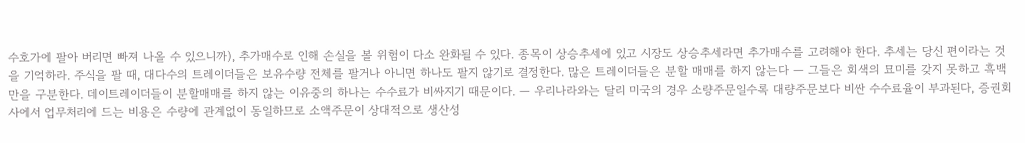수호가에 팔아 버리면 빠져 나올 수 있으니까), 추가매수로 인해 손실을 볼 위험이 다소 완화될 수 있다. 종목이 상승추세에 있고 시장도 상승추세라면 추가매수를 고려해야 한다. 추세는 당신 편이라는 것을 기억하라. 주식을 팔 때, 대다수의 트레이더들은 보유수량 전체를 팔거나 아니면 하나도 팔지 않기로 결정한다. 많은 트레이더들은 분할 매매를 하지 않는다 ― 그들은 회색의 묘미를 갖지 못하고 흑백만을 구분한다. 데이트레이더들이 분할매매를 하지 않는 이유중의 하나는 수수료가 비싸지기 때문이다. ― 우리나라와는 달리 미국의 경우 소량주문일수록 대량주문보다 비싼 수수료율이 부과된다, 증권회사에서 업무처리에 드는 비용은 수량에 관계없이 동일하므로 소액주문이 상대적으로 생산성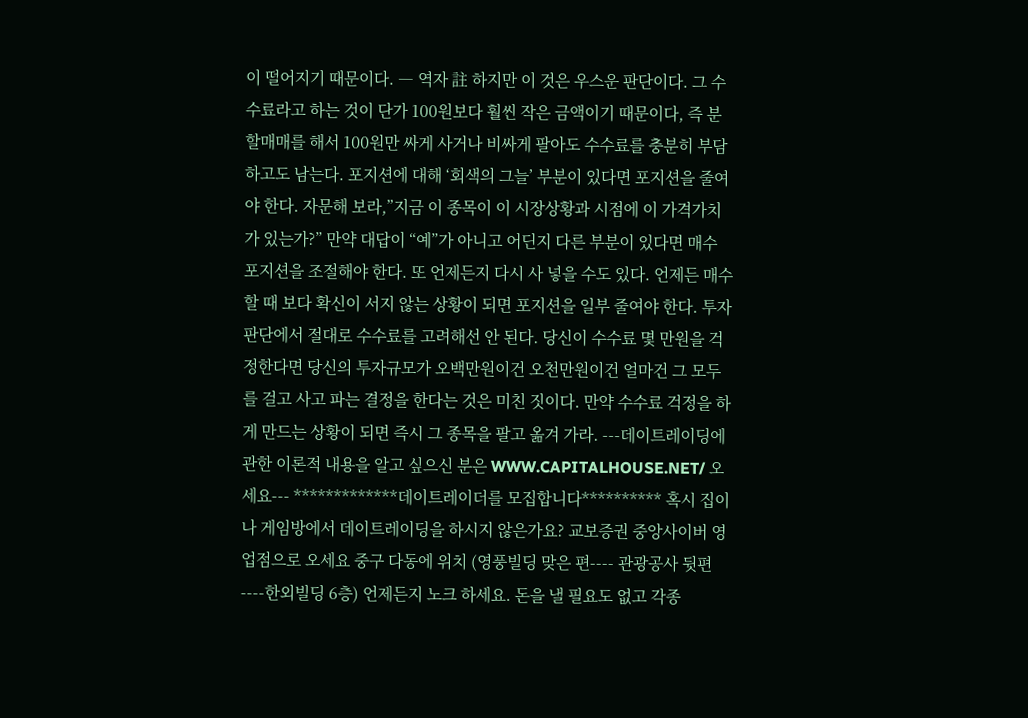이 떨어지기 때문이다. ― 역자 註 하지만 이 것은 우스운 판단이다. 그 수수료라고 하는 것이 단가 100원보다 훨씬 작은 금액이기 때문이다, 즉 분할매매를 해서 100원만 싸게 사거나 비싸게 팔아도 수수료를 충분히 부담하고도 남는다. 포지션에 대해 ‘회색의 그늘’ 부분이 있다면 포지션을 줄여야 한다. 자문해 보라,”지금 이 종목이 이 시장상황과 시점에 이 가격가치가 있는가?” 만약 대답이 “예”가 아니고 어딘지 다른 부분이 있다면 매수 포지션을 조절해야 한다. 또 언제든지 다시 사 넣을 수도 있다. 언제든 매수할 때 보다 확신이 서지 않는 상황이 되면 포지션을 일부 줄여야 한다. 투자판단에서 절대로 수수료를 고려해선 안 된다. 당신이 수수료 몇 만원을 걱정한다면 당신의 투자규모가 오백만원이건 오천만원이건 얼마건 그 모두를 걸고 사고 파는 결정을 한다는 것은 미친 짓이다. 만약 수수료 걱정을 하게 만드는 상황이 되면 즉시 그 종목을 팔고 옮겨 가라. ---데이트레이딩에 관한 이론적 내용을 알고 싶으신 분은 WWW.CAPITALHOUSE.NET/ 오세요--- *************데이트레이더를 모집합니다********** 혹시 집이나 게임방에서 데이트레이딩을 하시지 않은가요? 교보증권 중앙사이버 영업점으로 오세요 중구 다동에 위치 (영풍빌딩 맞은 편---- 관광공사 뒷편----한외빌딩 6층) 언제든지 노크 하세요. 돈을 낼 필요도 없고 각종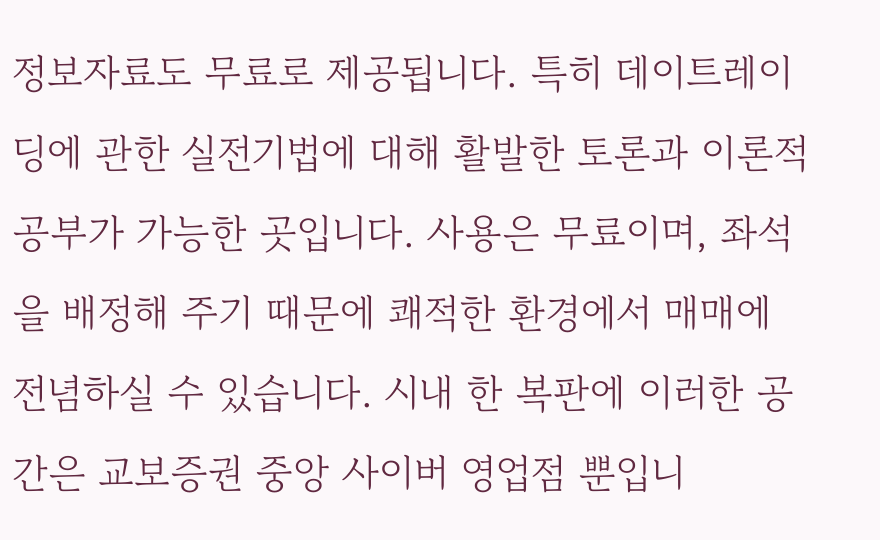정보자료도 무료로 제공됩니다. 특히 데이트레이딩에 관한 실전기법에 대해 활발한 토론과 이론적 공부가 가능한 곳입니다. 사용은 무료이며, 좌석을 배정해 주기 때문에 쾌적한 환경에서 매매에 전념하실 수 있습니다. 시내 한 복판에 이러한 공간은 교보증권 중앙 사이버 영업점 뿐입니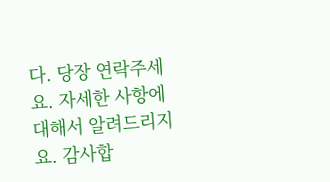다. 당장 연락주세요. 자세한 사항에 대해서 알려드리지요. 감사합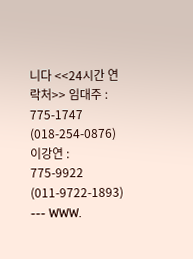니다 <<24시간 연락처>> 임대주 : 775-1747 (018-254-0876) 이강연 : 775-9922 (011-9722-1893) --- WWW.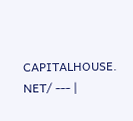CAPITALHOUSE. NET/ --- |